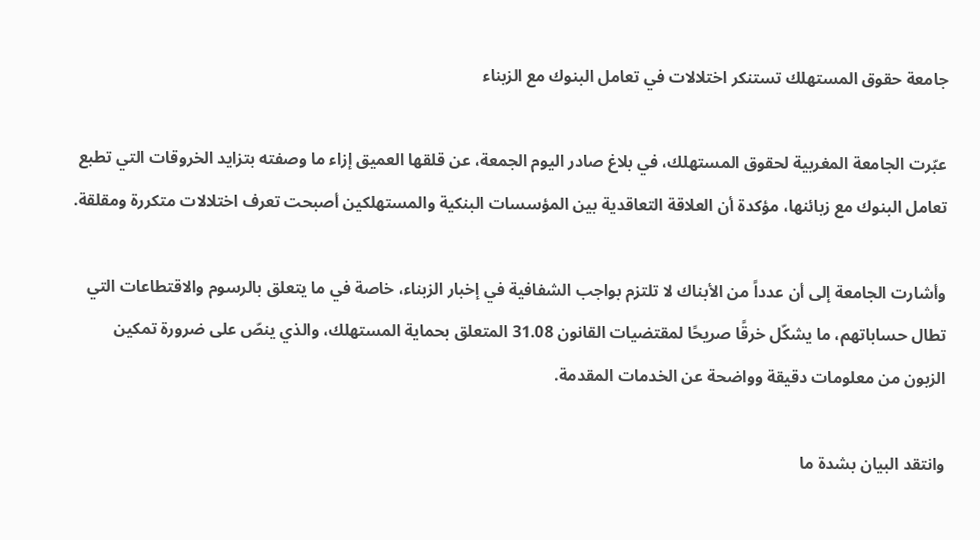جامعة حقوق المستهلك تستنكر اختلالات في تعامل البنوك مع الزبناء

عبّرت الجامعة المغربية لحقوق المستهلك، في بلاغ صادر اليوم الجمعة، عن قلقها العميق إزاء ما وصفته بتزايد الخروقات التي تطبع تعامل البنوك مع زبائنها، مؤكدة أن العلاقة التعاقدية بين المؤسسات البنكية والمستهلكين أصبحت تعرف اختلالات متكررة ومقلقة.

وأشارت الجامعة إلى أن عدداً من الأبناك لا تلتزم بواجب الشفافية في إخبار الزبناء، خاصة في ما يتعلق بالرسوم والاقتطاعات التي تطال حساباتهم، ما يشكّل خرقًا صريحًا لمقتضيات القانون 31.08 المتعلق بحماية المستهلك، والذي ينصّ على ضرورة تمكين الزبون من معلومات دقيقة وواضحة عن الخدمات المقدمة.

وانتقد البيان بشدة ما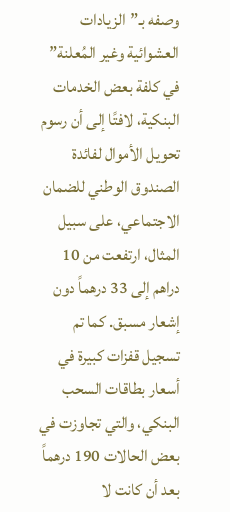وصفه بـ”الزيادات العشوائية وغير المُعلنة” في كلفة بعض الخدمات البنكية، لافتًا إلى أن رسوم تحويل الأموال لفائدة الصندوق الوطني للضمان الاجتماعي، على سبيل المثال، ارتفعت من 10 دراهم إلى 33 درهماً دون إشعار مسبق. كما تم تسجيل قفزات كبيرة في أسعار بطاقات السحب البنكي، والتي تجاوزت في بعض الحالات 190 درهماً بعد أن كانت لا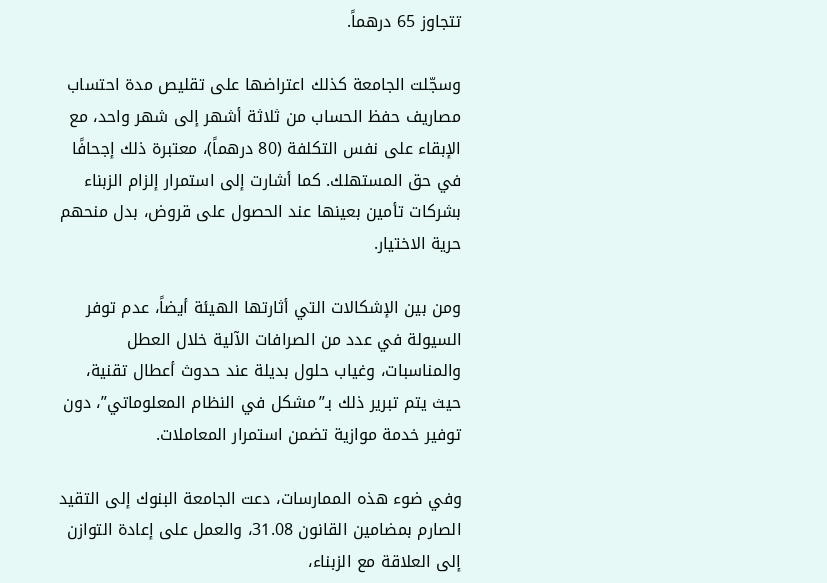تتجاوز 65 درهماً.

وسجّلت الجامعة كذلك اعتراضها على تقليص مدة احتساب مصاريف حفظ الحساب من ثلاثة أشهر إلى شهر واحد، مع الإبقاء على نفس التكلفة (80 درهماً)، معتبرة ذلك إجحافًا في حق المستهلك. كما أشارت إلى استمرار إلزام الزبناء بشركات تأمين بعينها عند الحصول على قروض، بدل منحهم حرية الاختيار.

ومن بين الإشكالات التي أثارتها الهيئة أيضاً، عدم توفر السيولة في عدد من الصرافات الآلية خلال العطل والمناسبات، وغياب حلول بديلة عند حدوث أعطال تقنية، حيث يتم تبرير ذلك بـ”مشكل في النظام المعلوماتي”، دون توفير خدمة موازية تضمن استمرار المعاملات.

وفي ضوء هذه الممارسات، دعت الجامعة البنوك إلى التقيد الصارم بمضامين القانون 31.08، والعمل على إعادة التوازن إلى العلاقة مع الزبناء،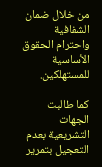من خلال ضمان الشفافية واحترام الحقوق الأساسية للمستهلكين.

كما طالبت الجهات التشريعية بعدم التعجيل بتمرير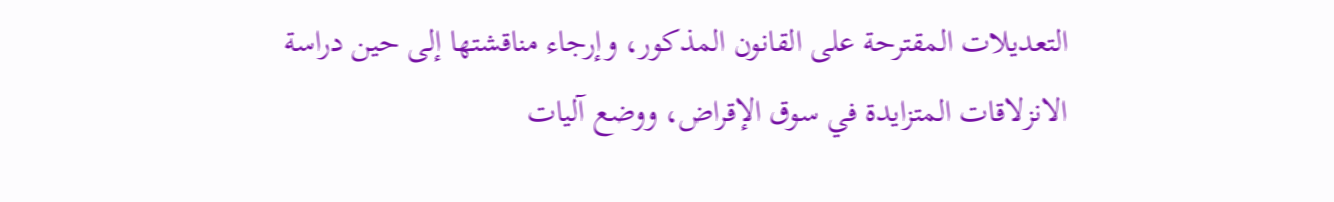التعديلات المقترحة على القانون المذكور، وإرجاء مناقشتها إلى حين دراسة الانزلاقات المتزايدة في سوق الإقراض، ووضع آليات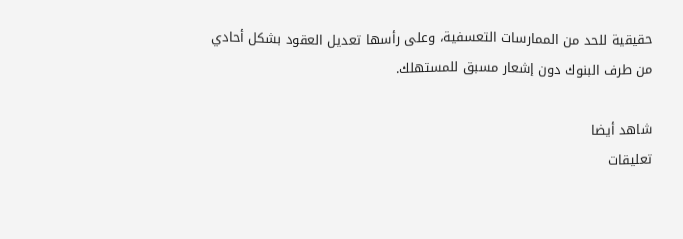حقيقية للحد من الممارسات التعسفية، وعلى رأسها تعديل العقود بشكل أحادي من طرف البنوك دون إشعار مسبق للمستهلك.

شاهد أيضا
تعليقات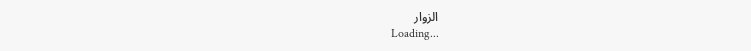الزوار
Loading...